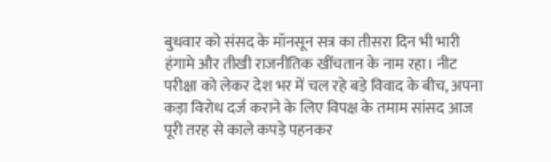बुधवार को संसद के मॉनसून सत्र का तीसरा दिन भी भारी हंगामे और तीखी राजनीतिक खींचतान के नाम रहा। नीट परीक्षा को लेकर देश भर में चल रहे बड़े विवाद के बीच, अपना कड़ा विरोध दर्ज कराने के लिए विपक्ष के तमाम सांसद आज पूरी तरह से काले कपड़े पहनकर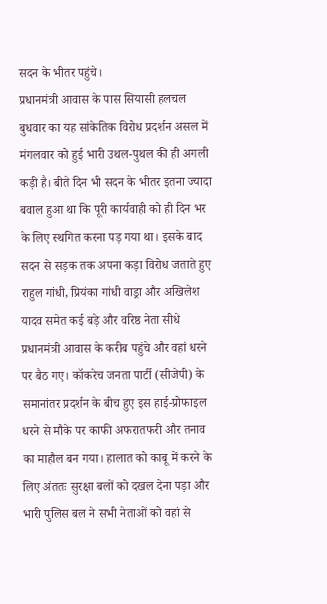सदन के भीतर पहुंचे।
प्रधानमंत्री आवास के पास सियासी हलचल
बुधवार का यह सांकेतिक विरोध प्रदर्शन असल में मंगलवार को हुई भारी उथल-पुथल की ही अगली कड़ी है। बीते दिन भी सदन के भीतर इतना ज्यादा बवाल हुआ था कि पूरी कार्यवाही को ही दिन भर के लिए स्थगित करना पड़ गया था। इसके बाद सदन से सड़क तक अपना कड़ा विरोध जताते हुए राहुल गांधी, प्रियंका गांधी वाड्रा और अखिलेश यादव समेत कई बड़े और वरिष्ठ नेता सीधे प्रधानमंत्री आवास के करीब पहुंचे और वहां धरने पर बैठ गए। कॉकरेच जनता पार्टी (सीजेपी) के समानांतर प्रदर्शन के बीच हुए इस हाई-प्रोफाइल धरने से मौके पर काफी अफरातफरी और तनाव का माहौल बन गया। हालात को काबू में करने के लिए अंततः सुरक्षा बलों को दखल देना पड़ा और भारी पुलिस बल ने सभी नेताओं को वहां से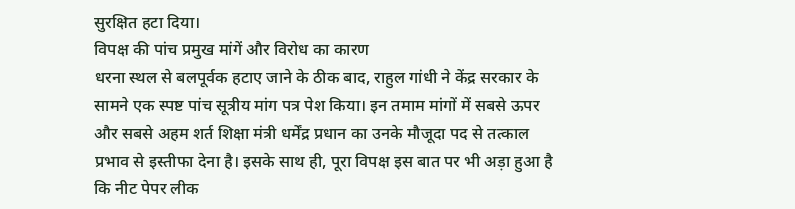सुरक्षित हटा दिया।
विपक्ष की पांच प्रमुख मांगें और विरोध का कारण
धरना स्थल से बलपूर्वक हटाए जाने के ठीक बाद, राहुल गांधी ने केंद्र सरकार के सामने एक स्पष्ट पांच सूत्रीय मांग पत्र पेश किया। इन तमाम मांगों में सबसे ऊपर और सबसे अहम शर्त शिक्षा मंत्री धर्मेंद्र प्रधान का उनके मौजूदा पद से तत्काल प्रभाव से इस्तीफा देना है। इसके साथ ही, पूरा विपक्ष इस बात पर भी अड़ा हुआ है कि नीट पेपर लीक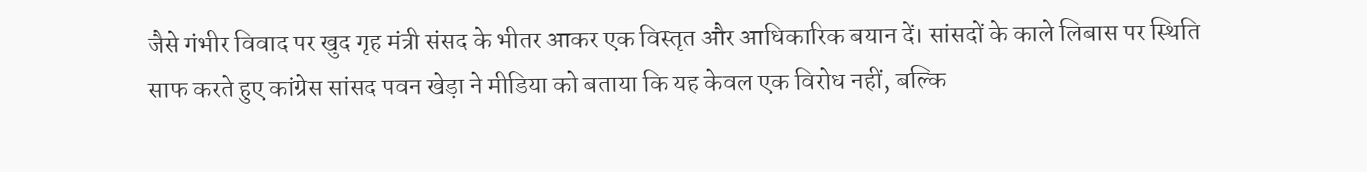जैसे गंभीर विवाद पर खुद गृह मंत्री संसद के भीतर आकर एक विस्तृत और आधिकारिक बयान दें। सांसदों के काले लिबास पर स्थिति साफ करते हुए कांग्रेस सांसद पवन खेड़ा ने मीडिया को बताया कि यह केवल एक विरोध नहीं, बल्कि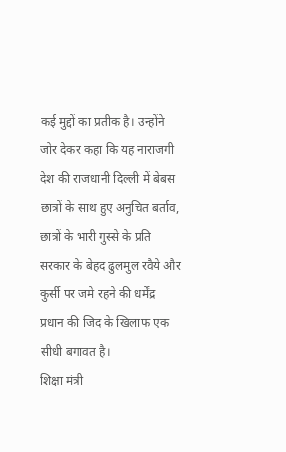कई मुद्दों का प्रतीक है। उन्होंने जोर देकर कहा कि यह नाराजगी देश की राजधानी दिल्ली में बेबस छात्रों के साथ हुए अनुचित बर्ताव, छात्रों के भारी गुस्से के प्रति सरकार के बेहद ढुलमुल रवैये और कुर्सी पर जमे रहने की धर्मेंद्र प्रधान की जिद के खिलाफ एक सीधी बगावत है।
शिक्षा मंत्री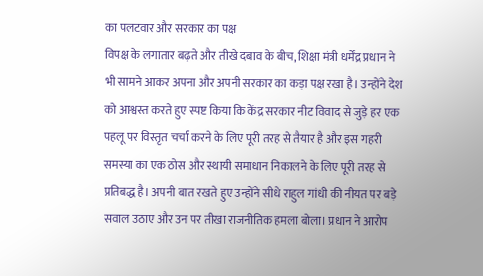का पलटवार और सरकार का पक्ष
विपक्ष के लगातार बढ़ते और तीखे दबाव के बीच, शिक्षा मंत्री धर्मेंद्र प्रधान ने भी सामने आकर अपना और अपनी सरकार का कड़ा पक्ष रखा है। उन्होंने देश को आश्वस्त करते हुए स्पष्ट किया कि केंद्र सरकार नीट विवाद से जुड़े हर एक पहलू पर विस्तृत चर्चा करने के लिए पूरी तरह से तैयार है और इस गहरी समस्या का एक ठोस और स्थायी समाधान निकालने के लिए पूरी तरह से प्रतिबद्ध है। अपनी बात रखते हुए उन्होंने सीधे राहुल गांधी की नीयत पर बड़े सवाल उठाए और उन पर तीखा राजनीतिक हमला बोला। प्रधान ने आरोप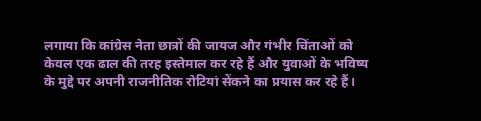लगाया कि कांग्रेस नेता छात्रों की जायज और गंभीर चिंताओं को केवल एक ढाल की तरह इस्तेमाल कर रहे हैं और युवाओं के भविष्य के मुद्दे पर अपनी राजनीतिक रोटियां सेंकने का प्रयास कर रहे हैं।